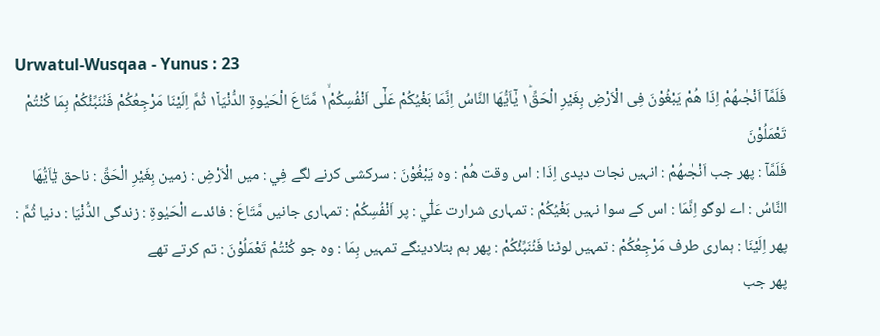Urwatul-Wusqaa - Yunus : 23
فَلَمَّاۤ اَنْجٰىهُمْ اِذَا هُمْ یَبْغُوْنَ فِی الْاَرْضِ بِغَیْرِ الْحَقِّ١ؕ یٰۤاَیُّهَا النَّاسُ اِنَّمَا بَغْیُكُمْ عَلٰۤى اَنْفُسِكُمْ١ۙ مَّتَاعَ الْحَیٰوةِ الدُّنْیَا١٘ ثُمَّ اِلَیْنَا مَرْجِعُكُمْ فَنُنَبِّئُكُمْ بِمَا كُنْتُمْ تَعْمَلُوْنَ
فَلَمَّآ : پھر جب اَنْجٰىھُمْ : انہیں نجات دیدی اِذَا : اس وقت ھُمْ : وہ يَبْغُوْنَ : سرکشی کرنے لگے فِي : میں الْاَرْضِ : زمین بِغَيْرِ الْحَقِّ : ناحق يٰٓاَيُّھَا النَّاسُ : اے لوگو اِنَّمَا : اس کے سوا نہیں بَغْيُكُمْ : تمہاری شرارت عَلٰٓي : پر اَنْفُسِكُمْ : تمہاری جانیں مَّتَاعَ : فائدے الْحَيٰوةِ : زندگی الدُّنْيَا : دنیا ثُمَّ : پھر اِلَيْنَا : ہماری طرف مَرْجِعُكُمْ : تمہیں لوٹنا فَنُنَبِّئُكُمْ : پھر ہم بتلادینگے تمہیں بِمَا : وہ جو كُنْتُمْ تَعْمَلُوْنَ : تم کرتے تھے
پھر جب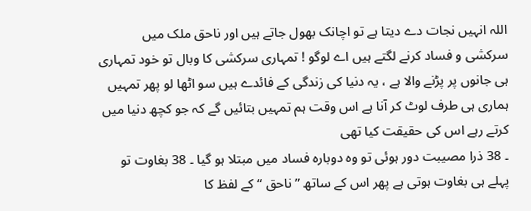اللہ انہیں نجات دے دیتا ہے تو اچانک بھول جاتے ہیں اور ناحق ملک میں سرکشی و فساد کرنے لگتے ہیں اے لوگو ! تمہاری سرکشی کا وبال تو خود تمہاری ہی جانوں پر پڑنے والا ہے ، یہ دنیا کی زندگی کے فائدے ہیں سو اٹھا لو پھر تمہیں ہماری ہی طرف لوٹ کر آنا ہے اس وقت ہم تمہیں بتائیں گے کہ جو کچھ دنیا میں کرتے رہے اس کی حقیقت کیا تھی
۔ 38 ذرا مصیبت دور ہوئی تو وہ دوبارہ فساد میں مبتلا ہو گیا ۔ 38 بغاوت تو پہلے ہی بغاوت ہوتی ہے پھر اس کے ساتھ ” ناحق “ کے لفظ کا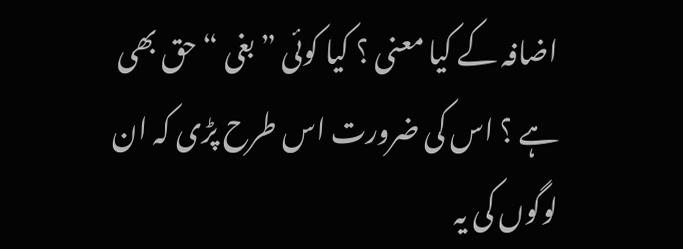اضافہ کے کیا معنی ؟ کیا کوئی ” بغی “ حق بھی ہے ؟ اس کی ضرورت اس طرح پڑی کہ ان لوگوں کی یہ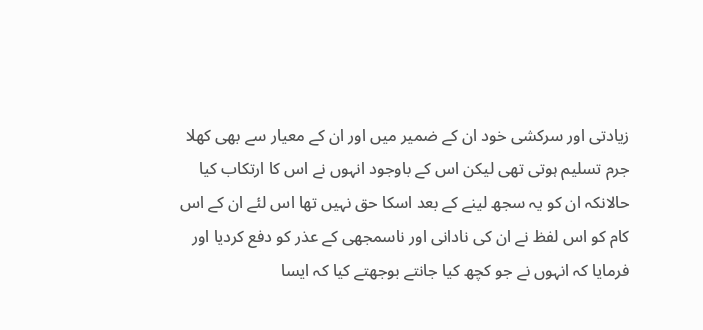زیادتی اور سرکشی خود ان کے ضمیر میں اور ان کے معیار سے بھی کھلا جرم تسلیم ہوتی تھی لیکن اس کے باوجود انہوں نے اس کا ارتکاب کیا حالانکہ ان کو یہ سجھ لینے کے بعد اسکا حق نہیں تھا اس لئے ان کے اس کام کو اس لفظ نے ان کی نادانی اور ناسمجھی کے عذر کو دفع کردیا اور فرمایا کہ انہوں نے جو کچھ کیا جانتے بوجھتے کیا کہ ایسا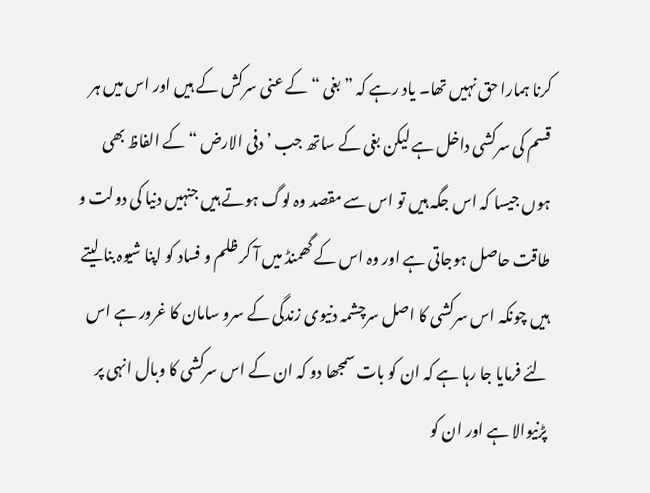کرنا ہمارا حق نہیں تھا۔ یاد رہے کہ ” بغی “ کے عنی سرکش کے ہیں اور اس میں ہر قسم کی سرکشی داخل ہے لیکن بغی کے ساتھ جب ’ دفی الارض “ کے الفاظ بھی ہوں جیسا کہ اس جگہ ہیں تو اس سے مقصد وہ لوگ ہوتے ہیں جنہیں دنیا کی دولت و طاقت حاصل ہوجاتی ہے اور وہ اس کے گھمنڈ میں آ کر ظلم و فساد کو اپنا شیوہ بنا لیتے ہیں چونکہ اس سرکشی کا اصل سرچشمہ دنیوی زندگی کے سرو سامان کا غرور ہے اس لئے فرمایا جا رہا ہے کہ ان کو بات سمجھا دو کہ ان کے اس سرکشی کا وبال انہی پر پڑنیوالا ہے اور ان کو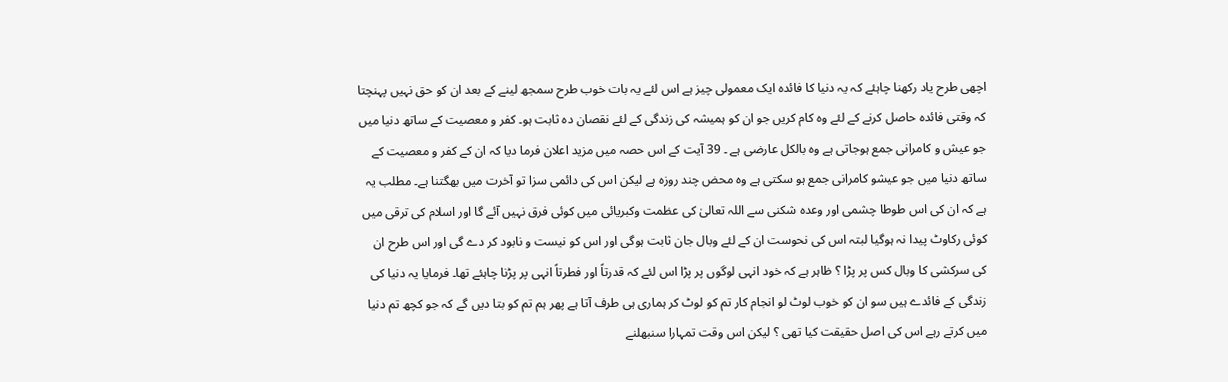اچھی طرح یاد رکھنا چاہئے کہ یہ دنیا کا فائدہ ایک معمولی چیز ہے اس لئے یہ بات خوب طرح سمجھ لینے کے بعد ان کو حق نہیں پہنچتا کہ وقتی فائدہ حاصل کرنے کے لئے وہ کام کریں جو ان کو ہمیشہ کی زندگی کے لئے نقصان دہ ثابت ہو۔ کفر و معصیت کے ساتھ دنیا میں جو عیش و کامرانی جمع ہوجاتی ہے وہ بالکل عارضی ہے ۔ 39 آیت کے اس حصہ میں مزید اعلان فرما دیا کہ ان کے کفر و معصیت کے ساتھ دنیا میں جو عیشو کامرانی جمع ہو سکتی ہے وہ محض چند روزہ ہے لیکن اس کی دائمی سزا تو آخرت میں بھگتنا ہے۔ مطلب یہ ہے کہ ان کی اس طوطا چشمی اور وعدہ شکنی سے اللہ تعالیٰ کی عظمت وکبریائی میں کوئی فرق نہیں آئے گا اور اسلام کی ترقی میں کوئی رکاوٹ پیدا نہ ہوگیا لبتہ اس کی نحوست ان کے لئے وبال جان ثابت ہوگی اور اس کو نیست و نابود کر دے گی اور اس طرح ان کی سرکشی کا وبال کس پر پڑا ؟ ظاہر ہے کہ خود انہی لوگوں پر پڑا اس لئے کہ قدرتاً اور فطرتاً انہی پر پڑنا چاہئے تھا۔ فرمایا یہ دنیا کی زندگی کے فائدے ہیں سو ان کو خوب لوٹ لو انجام کار تم کو لوٹ کر ہماری ہی طرف آتا ہے پھر ہم تم کو بتا دیں گے کہ جو کچھ تم دنیا میں کرتے رہے اس کی اصل حقیقت کیا تھی ؟ لیکن اس وقت تمہارا سنبھلنے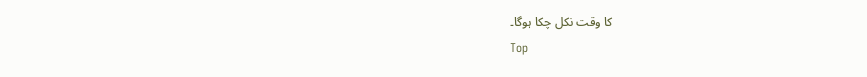کا وقت نکل چکا ہوگا۔
Top